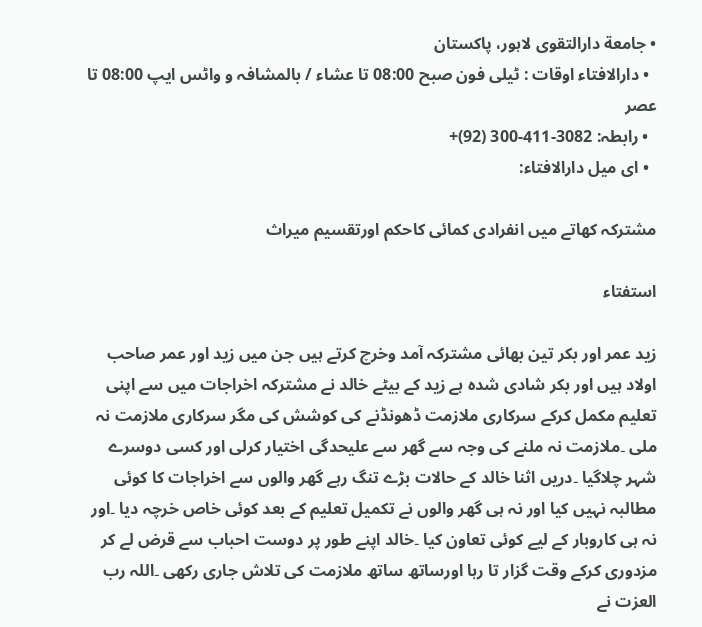• جامعة دارالتقوی لاہور، پاکستان
  • دارالافتاء اوقات : ٹیلی فون صبح 08:00 تا عشاء / بالمشافہ و واٹس ایپ 08:00 تا عصر
  • رابطہ: 3082-411-300 (92)+
  • ای میل دارالافتاء:

مشترکہ کھاتے میں انفرادی کمائی کاحکم اورتقسیم میراث

استفتاء

زید عمر اور بکر تین بھائی مشترکہ آمد وخرچ کرتے ہیں جن میں زید اور عمر صاحب اولاد ہیں اور بکر شادی شدہ ہے زید کے بیٹے خالد نے مشترکہ اخراجات میں سے اپنی تعلیم مکمل کرکے سرکاری ملازمت ڈھونڈنے کی کوشش کی مگر سرکاری ملازمت نہ ملی ۔ملازمت نہ ملنے کی وجہ سے گھر سے علیحدگی اختیار کرلی اور کسی دوسرے شہر چلاگیا ۔دریں اثنا خالد کے حالات بڑے تنگ رہے گھر والوں سے اخراجات کا کوئی مطالبہ نہیں کیا اور نہ ہی گھر والوں نے تکمیل تعلیم کے بعد کوئی خاص خرچہ دیا ۔اور نہ ہی کاروبار کے لیے کوئی تعاون کیا ۔خالد اپنے طور پر دوست احباب سے قرض لے کر مزدوری کرکے وقت گزار تا رہا اورساتھ ساتھ ملازمت کی تلاش جاری رکھی ۔اللہ رب العزت نے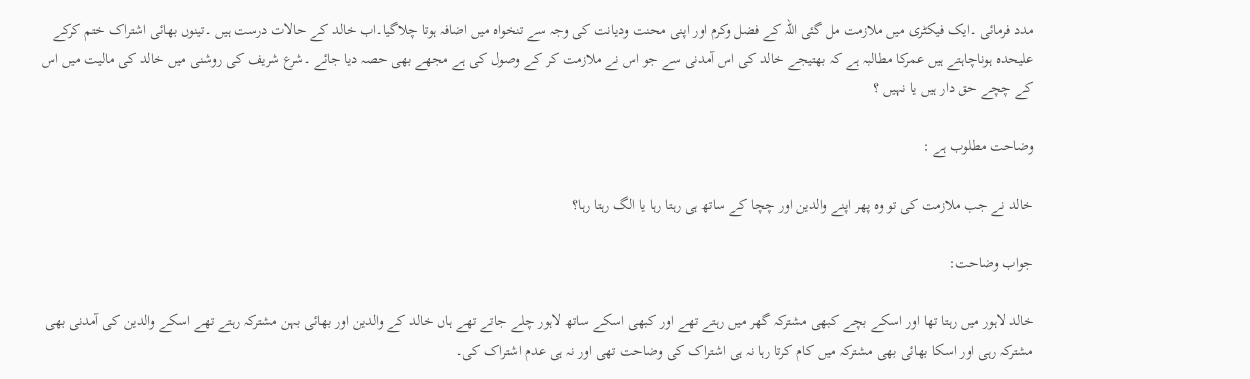مدد فرمائی ۔ایک فیکٹری میں ملازمت مل گئی اللہ کے فضل وکرم اور اپنی محنت ودیانت کی وجہ سے تنخواہ میں اضافہ ہوتا چلاگیا۔اب خالد کے حالات درست ہیں ۔تینوں بھائی اشتراک ختم کرکے علیحدہ ہوناچاہتے ہیں عمرکا مطالبہ ہے کہ بھتیجے خالد کی اس آمدنی سے جو اس نے ملازمت کر کے وصول کی ہے مجھے بھی حصہ دیا جائے ۔شرع شریف کی روشنی میں خالد کی مالیت میں اس کے چچے حق دار ہیں یا نہیں ؟

وضاحت مطلوب ہے :

خالد نے جب ملازمت کی تو وہ پھر اپنے والدین اور چچا کے ساتھ ہی رہتا رہا یا الگ رہتا رہا؟

جواب وضاحت:

خالد لاہور میں رہتا تھا اور اسکے بچے کبھی مشترکہ گھر میں رہتے تھے اور کبھی اسکے ساتھ لاہور چلے جاتے تھے ہاں خالد کے والدین اور بھائی بہن مشترکہ رہتے تھے اسکے والدین کی آمدنی بھی مشترکہ رہی اور اسکا بھائی بھی مشترکہ میں کام کرتا رہا نہ ہی اشتراک کی وضاحت تھی اور نہ ہی عدم اشتراک کی۔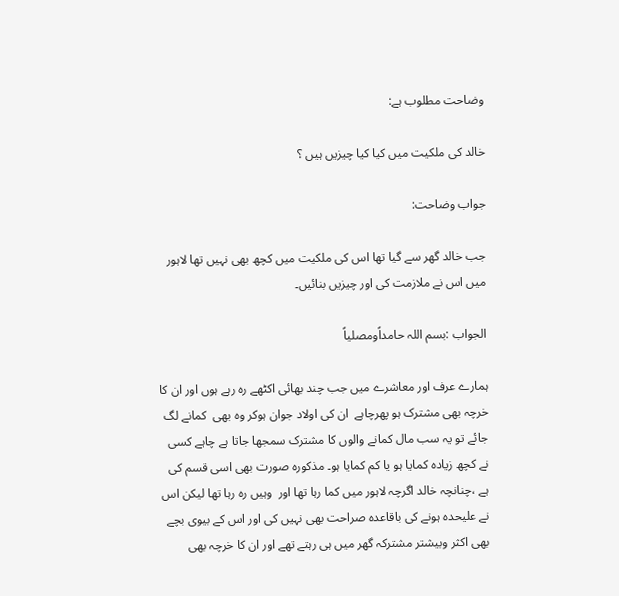وضاحت مطلوب ہے:

خالد کی ملکیت میں کیا کیا چیزیں ہیں ؟

جواب وضاحت:

جب خالد گھر سے گیا تھا اس کی ملکیت میں کچھ بھی نہیں تھا لاہور میں اس نے ملازمت کی اور چیزیں بنائیں۔

الجواب :بسم اللہ حامداًومصلیاً

ہمارے عرف اور معاشرے میں جب چند بھائی اکٹھے رہ رہے ہوں اور ان کا خرچہ بھی مشترک ہو پھرچاہے  ان کی اولاد جوان ہوکر وہ بھی  کمانے لگ جائے تو یہ سب مال کمانے والوں کا مشترک سمجھا جاتا ہے چاہے کسی نے کچھ زیادہ کمایا ہو یا کم کمایا ہو۔ مذکورہ صورت بھی اسی قسم کی ہے ،چنانچہ خالد اگرچہ لاہور میں کما رہا تھا اور  وہیں رہ رہا تھا لیکن اس نے علیحدہ ہونے کی باقاعدہ صراحت بھی نہیں کی اور اس کے بیوی بچے بھی اکثر وبیشتر مشترکہ گھر میں ہی رہتے تھے اور ان کا خرچہ بھی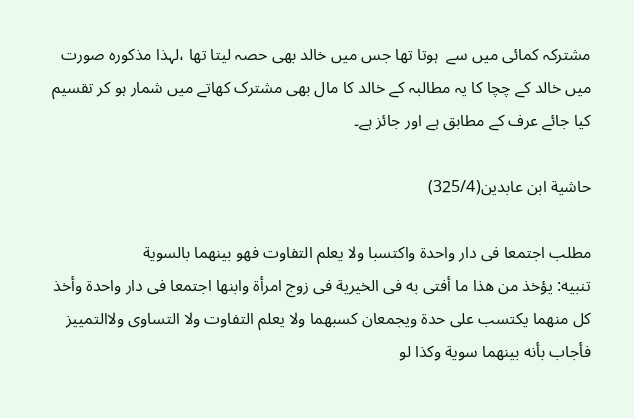مشترکہ کمائی میں سے  ہوتا تھا جس میں خالد بھی حصہ لیتا تھا ،لہذا مذکورہ صورت میں خالد کے چچا کا یہ مطالبہ کے خالد کا مال بھی مشترک کھاتے میں شمار ہو کر تقسیم کیا جائے عرف کے مطابق ہے اور جائز ہے۔

حاشیة ابن عابدین(325/4)

مطلب اجتمعا فی دار واحدۃ واکتسبا ولا یعلم التفاوت فهو بینهما بالسویة
تنبیه: یؤخذ من هذا ما أفتی به فی الخیریة فی زوج امرأۃ وابنها اجتمعا فی دار واحدۃ وأخذ کل منهما یکتسب علی حدۃ ویجمعان کسبهما ولا یعلم التفاوت ولا التساوی ولاالتمییز فأجاب بأنه بینهما سویة وکذا لو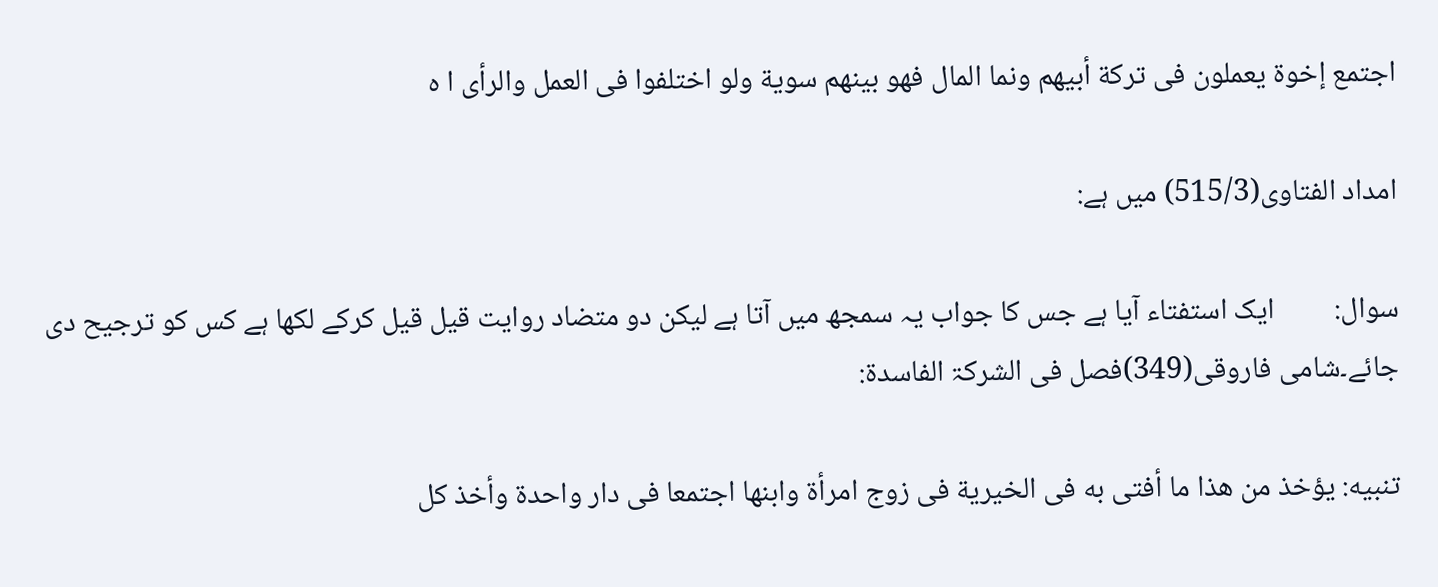اجتمع إخوۃ یعملون فی ترکة أبیهم ونما المال فهو بینهم سویة ولو اختلفوا فی العمل والرأی ا ہ

امداد الفتاوی(515/3) میں ہے:

سوال:         ایک استفتاء آیا ہے جس کا جواب یہ سمجھ میں آتا ہے لیکن دو متضاد روایت قیل قیل کرکے لکھا ہے کس کو ترجیح دی جائے۔شامی فاروقی(349)فصل فی الشرکۃ الفاسدۃ:

تنبیه: یؤخذ من هذا ما أفتی به فی الخیریة فی زوج امرأۃ وابنها اجتمعا فی دار واحدۃ وأخذ کل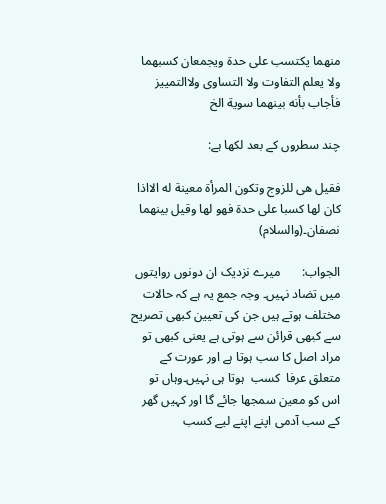منهما یکتسب علی حدۃ ویجمعان کسبهما ولا یعلم التفاوت ولا التساوی ولاالتمییز فأجاب بأنه بینهما سویة الخ

چند سطروں کے بعد لکھا ہے:

فقیل هی للزوج وتکون المرأة معینة له الااذا کان لها کسبا علی حدة فهو لها وقیل بینهما نصفان۔(والسلام)

الجواب:       میرے نزدیک ان دونوں روایتوں میں تضاد نہیں۔ وجہ جمع یہ ہے کہ حالات مختلف ہوتے ہیں جن کی تعیین کبھی تصریح سے کبھی قرائن سے ہوتی ہے یعنی کبھی تو مراد اصل کا سب ہوتا ہے اور عورت کے متعلق عرفا  کسب  ہوتا ہی نہیں۔وہاں تو اس کو معین سمجھا جائے گا اور کہیں گھر کے سب آدمی اپنے اپنے لیے کسب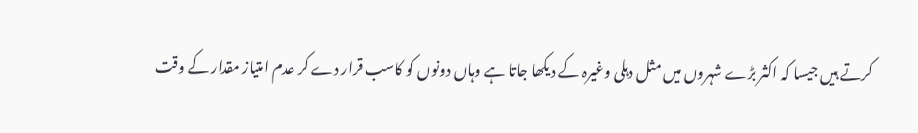کرتے ہیں جیسا کہ اکثر بڑے شہروں میں مثل دہلی وغیرہ کے دیکھا جاتا ہے وہاں دونوں کو کاسب قرار دے کر عدم امتیاز مقدار کے وقت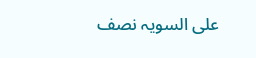علی السویہ نصف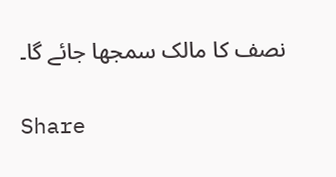نصف کا مالک سمجھا جائے گا۔

Share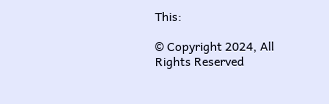This:

© Copyright 2024, All Rights Reserved